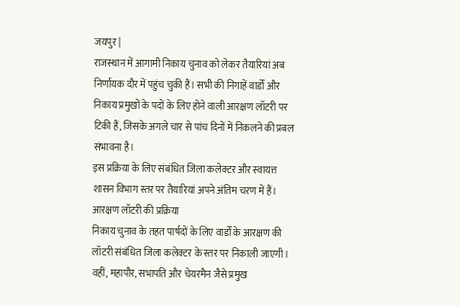जयपुर |
राजस्थान में आगामी निकाय चुनाव को लेकर तैयारियां अब निर्णायक दौर में पहुंच चुकी हैं। सभी की निगाहें वार्डों और निकाय प्रमुखों के पदों के लिए होने वाली आरक्षण लॉटरी पर टिकी हैं, जिसके अगले चार से पांच दिनों में निकलने की प्रबल संभावना है।
इस प्रक्रिया के लिए संबंधित जिला कलेक्टर और स्वायत्त शासन विभाग स्तर पर तैयारियां अपने अंतिम चरण में हैं।
आरक्षण लॉटरी की प्रक्रिया
निकाय चुनाव के तहत पार्षदों के लिए वार्डों के आरक्षण की लॉटरी संबंधित जिला कलेक्टर के स्तर पर निकाली जाएगी।
वहीं, महापौर, सभापति और चेयरमैन जैसे प्रमुख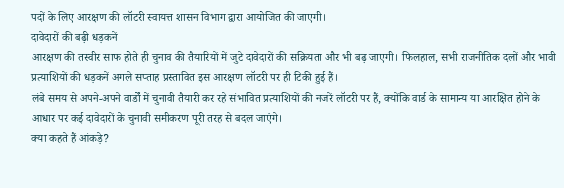पदों के लिए आरक्षण की लॉटरी स्वायत्त शासन विभाग द्वारा आयोजित की जाएगी।
दावेदारों की बढ़ी धड़कनें
आरक्षण की तस्वीर साफ होते ही चुनाव की तैयारियों में जुटे दावेदारों की सक्रियता और भी बढ़ जाएगी। फिलहाल, सभी राजनीतिक दलों और भावी प्रत्याशियों की धड़कनें अगले सप्ताह प्रस्तावित इस आरक्षण लॉटरी पर ही टिकी हुई हैं।
लंबे समय से अपने-अपने वार्डों में चुनावी तैयारी कर रहे संभावित प्रत्याशियों की नजरें लॉटरी पर हैं, क्योंकि वार्ड के सामान्य या आरक्षित होने के आधार पर कई दावेदारों के चुनावी समीकरण पूरी तरह से बदल जाएंगे।
क्या कहते हैं आंकड़े?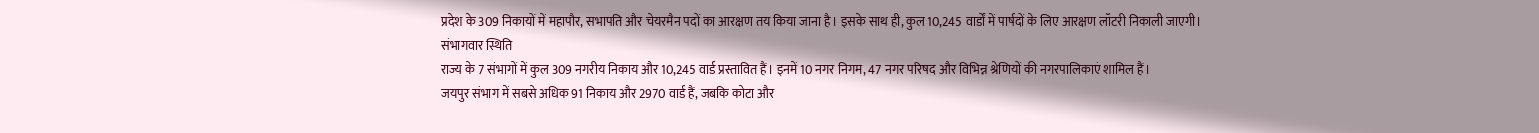प्रदेश के 309 निकायों में महापौर, सभापति और चेयरमैन पदों का आरक्षण तय किया जाना है। इसके साथ ही, कुल 10,245 वार्डों में पार्षदों के लिए आरक्षण लॉटरी निकाली जाएगी।
संभागवार स्थिति
राज्य के 7 संभागों में कुल 309 नगरीय निकाय और 10,245 वार्ड प्रस्तावित हैं। इनमें 10 नगर निगम, 47 नगर परिषद और विभिन्न श्रेणियों की नगरपालिकाएं शामिल हैं।
जयपुर संभाग में सबसे अधिक 91 निकाय और 2970 वार्ड हैं, जबकि कोटा और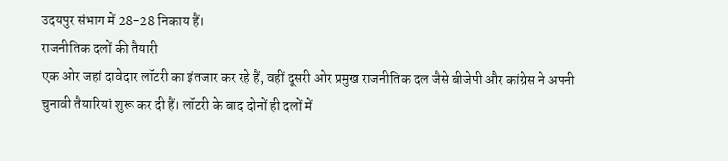उदयपुर संभाग में 28-28 निकाय हैं।
राजनीतिक दलों की तैयारी
एक ओर जहां दावेदार लॉटरी का इंतजार कर रहे हैं, वहीं दूसरी ओर प्रमुख राजनीतिक दल जैसे बीजेपी और कांग्रेस ने अपनी चुनावी तैयारियां शुरू कर दी हैं। लॉटरी के बाद दोनों ही दलों में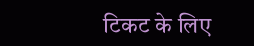टिकट के लिए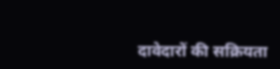दावेदारों की सक्रियता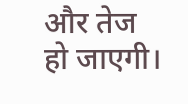और तेज हो जाएगी।